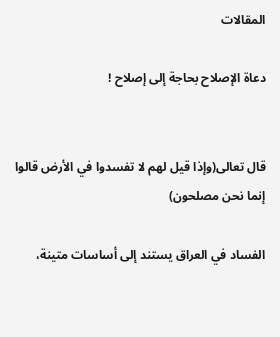المقالات

دعاة الإصلاح بحاجة إلى إصلاح !


قال تعالى(وإذا قيل لهم لا تفسدوا في الأرض قالوا إنما نحن مصلحون)

الفساد في العراق يستند إلى أساسات متينة،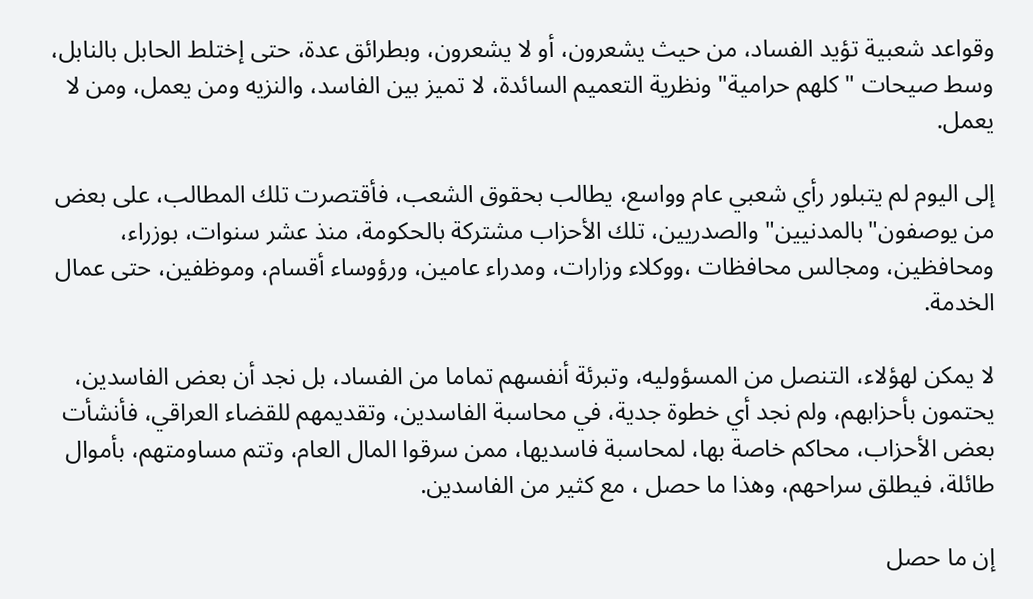وقواعد شعبية تؤيد الفساد، من حيث يشعرون، أو لا يشعرون، وبطرائق عدة، حتى إختلط الحابل بالنابل، وسط صيحات "كلهم حرامية" ونظرية التعميم السائدة، لا تميز بين الفاسد، والنزيه ومن يعمل، ومن لا يعمل.

إلى اليوم لم يتبلور رأي شعبي عام وواسع، يطالب بحقوق الشعب، فأقتصرت تلك المطالب، على بعض من يوصفون"بالمدنيين" والصدريين، تلك الأحزاب مشتركة بالحكومة، منذ عشر سنوات، بوزراء، ومحافظين، ومجالس محافظات ،ووكلاء وزارات، ومدراء عامين، ورؤوساء أقسام، وموظفين، حتى عمال الخدمة.

لا يمكن لهؤلاء، التنصل من المسؤوليه، وتبرئة أنفسهم تماما من الفساد، بل نجد أن بعض الفاسدين، يحتمون بأحزابهم، ولم نجد أي خطوة جدية، في محاسبة الفاسدين، وتقديمهم للقضاء العراقي، فأنشأت بعض الأحزاب، محاكم خاصة بها، لمحاسبة فاسديها، ممن سرقوا المال العام، وتتم مساومتهم، بأموال طائلة، فيطلق سراحهم، وهذا ما حصل ، مع كثير من الفاسدين.

إن ما حصل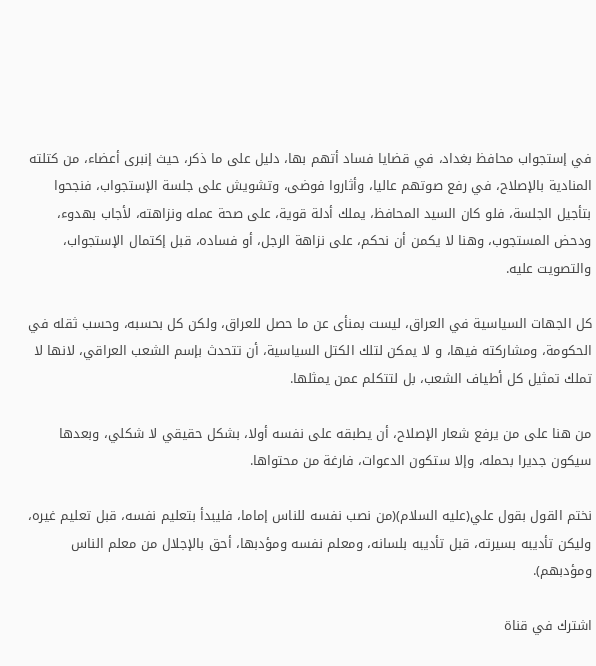في إستجواب محافظ بغداد، في قضايا فساد أتهم بها، دليل على ما ذكر، حيث إنبرى أعضاء، من كتلته المنادية بالإصلاح، في رفع صوتهم عاليا، وأثاروا فوضى، وتشويش على جلسة الإستجواب، فنجحوا بتأجيل الجلسة، فلو كان السيد المحافظ، يملك أدلة قوية، على صحة عمله ونزاهته، لأجاب بهدوء، ودحض المستجوب، وهنا لا يكمن أن نحكم، على نزاهة الرجل، أو فساده، قبل إكتمال الإستجواب، والتصويت عليه.

كل الجهات السياسية في العراق، ليست بمنأى عن ما حصل للعراق، ولكن كل بحسبه، وحسب ثقله في الحكومة، ومشاركته فيها، و لا يمكن لتلك الكتل السياسية، أن تتحدث بإسم الشعب العراقي، لانها لا تملك تمثيل كل أطياف الشعب، بل لتتكلم عمن يمثلها.

من هنا على من يرفع شعار الإصلاح، أن يطبقه على نفسه أولا، بشكل حقيقي لا شكلي، وبعدها سيكون جديرا بحمله، وإلا ستكون الدعوات، فارغة من محتواها.

نختم القول بقول علي(عليه السلام)(من نصب نفسه للناس إماما، فليبدأ بتعليم نفسه، قبل تعليم غيره، وليكن تأديبه بسيرته، قبل تأديبه بلسانه، ومعلم نفسه ومؤدبها، أحق بالإجلال من معلم الناس ومؤدبهم).

اشترك في قناة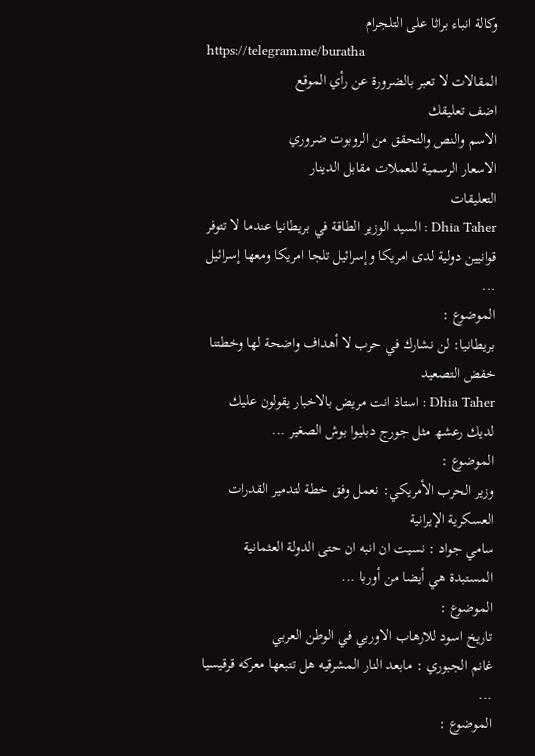وكالة انباء براثا على التلجرام
https://telegram.me/buratha
المقالات لا تعبر بالضرورة عن رأي الموقع
اضف تعليقك
الاسم والنص والتحقق من الروبوت ضروري
الاسعار الرسمية للعملات مقابل الدينار
التعليقات
Dhia Taher : السيد الوزير الطاقة في بريطانيا عندما لا تتوفر قوانيين دولية لدى امريكا وإسرائيل تلجا امريكا ومعھا إسرائيل ...
الموضوع :
بريطانيا: لن نشارك في حرب لا أهداف واضحة لها وخطتنا خفض التصعيد
Dhia Taher : استاذ انت مريض بالاخبار يقولون عليك لديك رعشھ مثل جورج دبليوا بوش الصغير ...
الموضوع :
وزير الحرب الأمريكي: نعمل وفق خطة لتدمير القدرات العسكرية الإيرانية
سامي جواد : نسيت ان انبه ان حتى الدولة العثمانية المستبدة هي أيضا من أوربا ...
الموضوع :
تاريخ اسود للارهاب الاوربي في الوطن العربي
غانم الجبوري : مابعد النار المشرقيه هل تتبعها معركه قرقيسيا ...
الموضوع :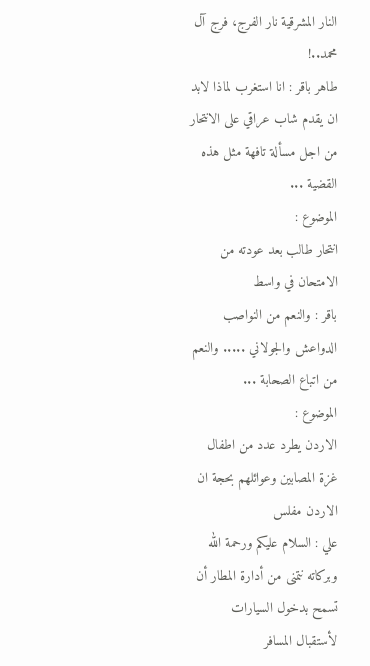النار المشرقية نار الفرج، فرج آل محمد..!
طاهر باقر : انا استغرب لماذا لابد ان يقدم شاب عراقي على الانتحار من اجل مسألة تافهة مثل هذه القضية ...
الموضوع :
انتحار طالب بعد عودته من الامتحان في واسط
باقر : والنعم من النواصب الدواعش والجولاني ..... والنعم من اتباع الصحابة ...
الموضوع :
الاردن يطرد عدد من اطفال غزة المصابين وعوائلهم بحجة ان الاردن مفلس
علي : السلام عليكم ورحمة الله وبركاته نتمنى من أدارة المطار أن تسمح بدخول السيارات لأستقبال المسافر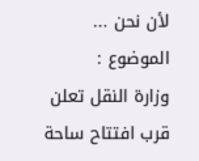لأن نحن ...
الموضوع :
وزارة النقل تعلن قرب افتتاح ساحة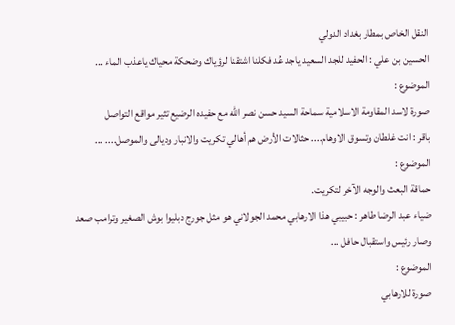النقل الخاص بمطار بغداد الدولي
الحسين بن علي : الحفيد للجد السعيد ياجد عُد فكلنا اشتقنا لرؤياك وضحكة محياك ياعذب الماء ...
الموضوع :
صورة لاسد المقاومة الاسلامية سماحة السيد حسن نصر الله مع حفيده الرضيع تثير مواقع التواصل
باقر : انت غلطان وتسوق الاوهام.... حثالات الأرض هم أهالي تكريت والانبار وديالى والموصل.... ...
الموضوع :
حماقة البعث والوجه الآخر لتكريت.
ضياء عبد الرضا طاهر : حبيبي ھذا الارھابي محمد الجولاني ھو مثل جورج دبليوا بوش الصغير وترامب صعد وصار رئيس واستقبال حافل ...
الموضوع :
صورة للارهابي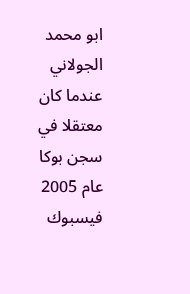ابو محمد الجولاني عندما كان معتقلا في سجن بوكا عام 2005
فيسبوك